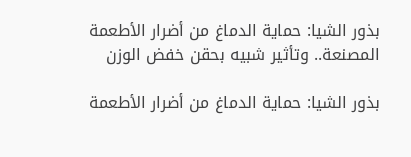بذور الشيا: حماية الدماغ من أضرار الأطعمة المصنعة.. وتأثير شبيه بحقن خفض الوزن

بذور الشيا: حماية الدماغ من أضرار الأطعمة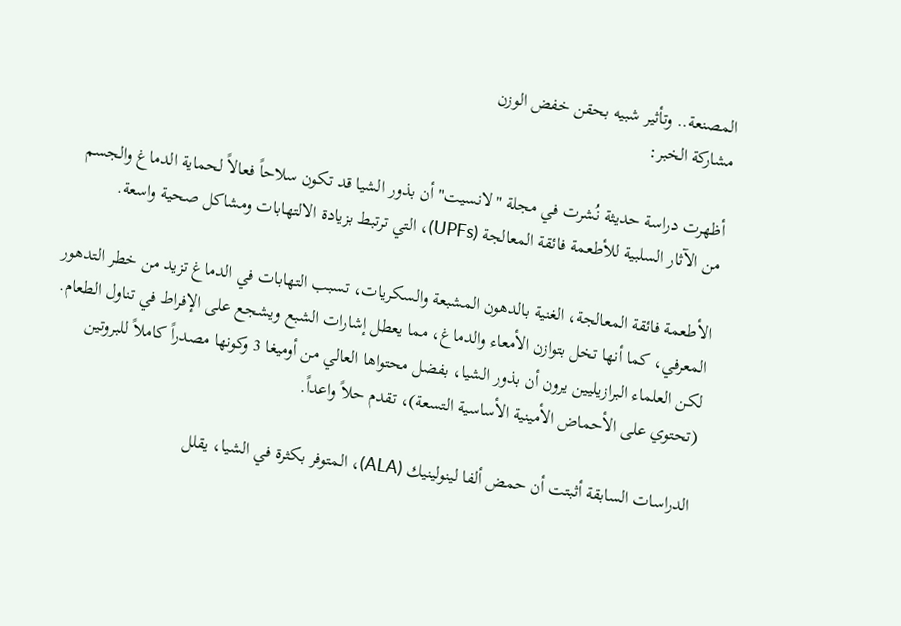المصنعة.. وتأثير شبيه بحقن خفض الوزن
مشاركة الخبر:

أظهرت دراسة حديثة نُشرت في مجلة "لانسيت" أن بذور الشيا قد تكون سلاحاً فعالاً لحماية الدماغ والجسم من الآثار السلبية للأطعمة فائقة المعالجة (UPFs)، التي ترتبط بزيادة الالتهابات ومشاكل صحية واسعة.

الأطعمة فائقة المعالجة، الغنية بالدهون المشبعة والسكريات، تسبب التهابات في الدماغ تزيد من خطر التدهور المعرفي، كما أنها تخل بتوازن الأمعاء والدماغ، مما يعطل إشارات الشبع ويشجع على الإفراط في تناول الطعام. لكن العلماء البرازيليين يرون أن بذور الشيا، بفضل محتواها العالي من أوميغا 3 وكونها مصدراً كاملاً للبروتين (تحتوي على الأحماض الأمينية الأساسية التسعة)، تقدم حلاً واعداً.

الدراسات السابقة أثبتت أن حمض ألفا لينولينيك (ALA)، المتوفر بكثرة في الشيا، يقلل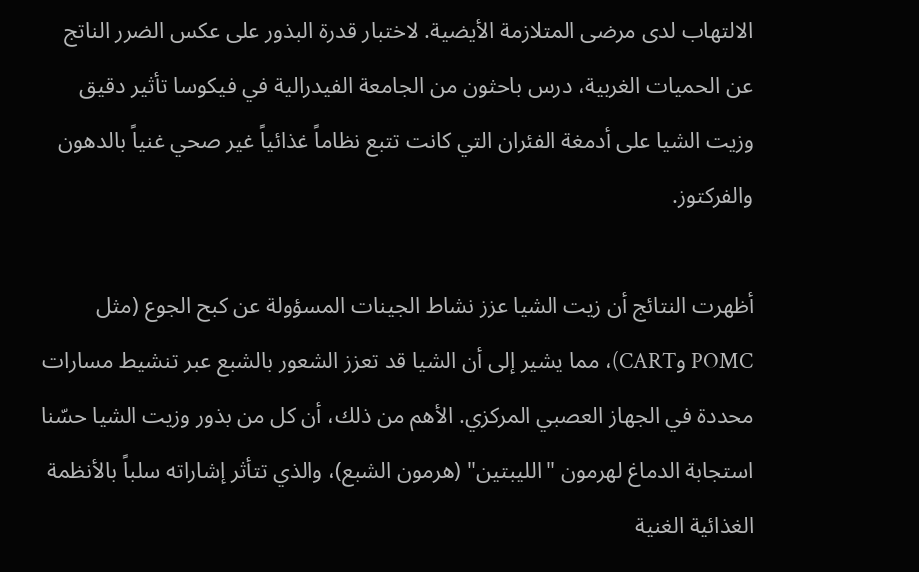الالتهاب لدى مرضى المتلازمة الأيضية. لاختبار قدرة البذور على عكس الضرر الناتج عن الحميات الغربية، درس باحثون من الجامعة الفيدرالية في فيكوسا تأثير دقيق وزيت الشيا على أدمغة الفئران التي كانت تتبع نظاماً غذائياً غير صحي غنياً بالدهون والفركتوز.

أظهرت النتائج أن زيت الشيا عزز نشاط الجينات المسؤولة عن كبح الجوع (مثل POMC وCART)، مما يشير إلى أن الشيا قد تعزز الشعور بالشبع عبر تنشيط مسارات محددة في الجهاز العصبي المركزي. الأهم من ذلك، أن كل من بذور وزيت الشيا حسّنا استجابة الدماغ لهرمون "الليبتين" (هرمون الشبع)، والذي تتأثر إشاراته سلباً بالأنظمة الغذائية الغنية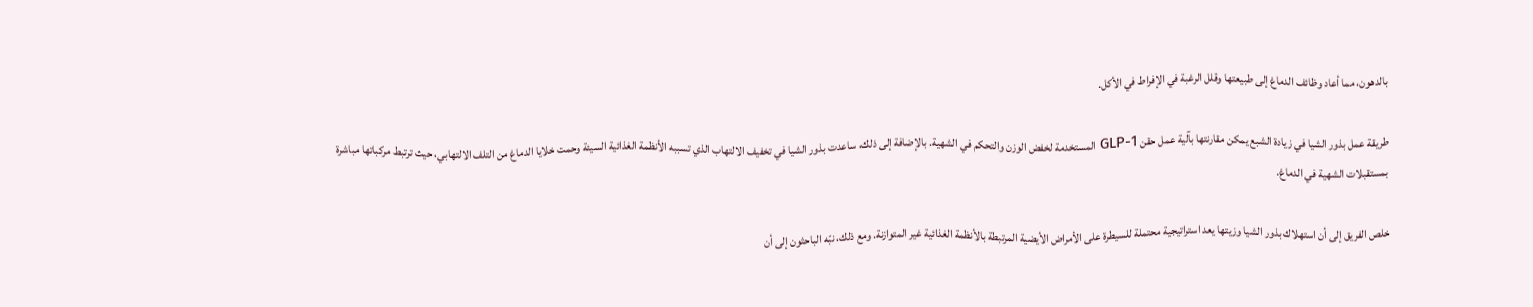بالدهون، مما أعاد وظائف الدماغ إلى طبيعتها وقلل الرغبة في الإفراط في الأكل.

طريقة عمل بذور الشيا في زيادة الشبع يمكن مقارنتها بآلية عمل حقن GLP-1 المستخدمة لخفض الوزن والتحكم في الشهية. بالإضافة إلى ذلك، ساعدت بذور الشيا في تخفيف الالتهاب الذي تسببه الأنظمة الغذائية السيئة وحمت خلايا الدماغ من التلف الالتهابي، حيث ترتبط مركباتها مباشرة بمستقبلات الشهية في الدماغ.

خلص الفريق إلى أن استهلاك بذور الشيا وزيتها يعد استراتيجية محتملة للسيطرة على الأمراض الأيضية المرتبطة بالأنظمة الغذائية غير المتوازنة. ومع ذلك، نبّه الباحثون إلى أن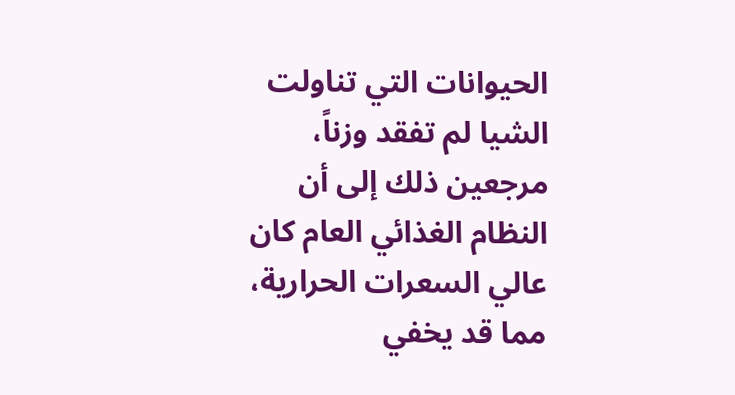الحيوانات التي تناولت الشيا لم تفقد وزناً، مرجعين ذلك إلى أن النظام الغذائي العام كان عالي السعرات الحرارية، مما قد يخفي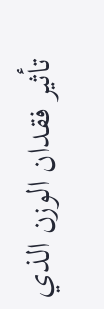تأثير فقدان الوزن الذي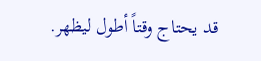قد يحتاج وقتاً أطول ليظهر.